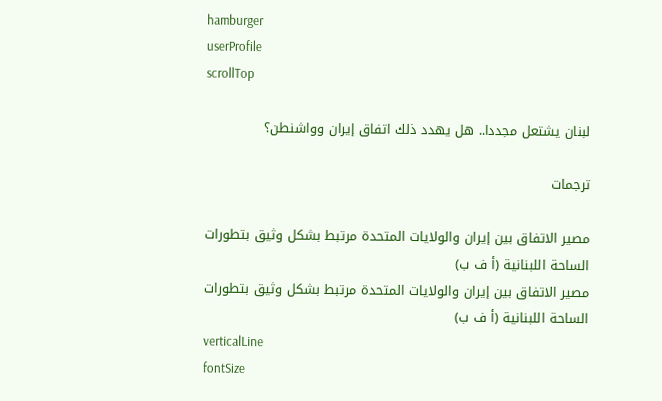hamburger
userProfile
scrollTop

لبنان يشتعل مجددا.. هل يهدد ذلك اتفاق إيران وواشنطن؟

ترجمات

مصير الاتفاق بين إيران والولايات المتحدة مرتبط بشكل وثيق بتطورات الساحة اللبنانية (أ ف ب)
مصير الاتفاق بين إيران والولايات المتحدة مرتبط بشكل وثيق بتطورات الساحة اللبنانية (أ ف ب)
verticalLine
fontSize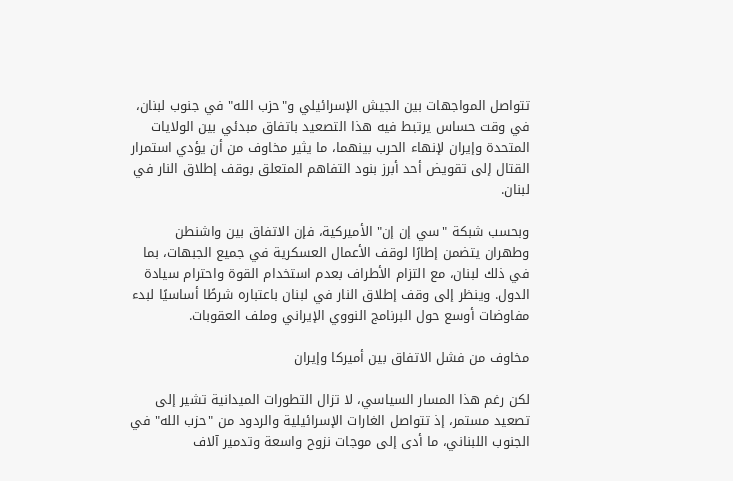تتواصل المواجهات بين الجيش الإسرائيلي و"حزب الله" في جنوب لبنان، في وقت حساس يرتبط فيه هذا التصعيد باتفاق مبدئي بين الولايات المتحدة وإيران لإنهاء الحرب بينهما، ما يثير مخاوف من أن يؤدي استمرار القتال إلى تقويض أحد أبرز بنود التفاهم المتعلق بوقف إطلاق النار في لبنان.

وبحسب شبكة "سي إن إن" الأميركية، فإن الاتفاق بين واشنطن وطهران يتضمن إطارًا لوقف الأعمال العسكرية في جميع الجبهات، بما في ذلك لبنان، مع التزام الأطراف بعدم استخدام القوة واحترام سيادة الدول. وينظر إلى وقف إطلاق النار في لبنان باعتباره شرطًا أساسيًا لبدء مفاوضات أوسع حول البرنامج النووي الإيراني وملف العقوبات.

مخاوف من فشل الاتفاق بين أميركا وإيران

لكن رغم هذا المسار السياسي، لا تزال التطورات الميدانية تشير إلى تصعيد مستمر، إذ تتواصل الغارات الإسرائيلية والردود من "حزب الله" في الجنوب اللبناني، ما أدى إلى موجات نزوح واسعة وتدمير آلاف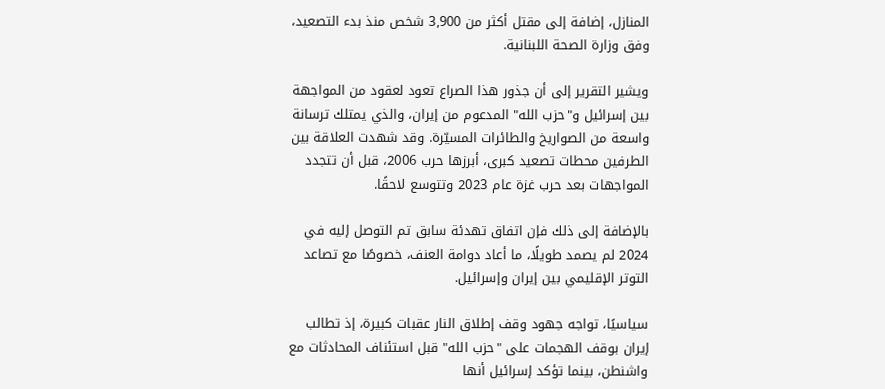المنازل، إضافة إلى مقتل أكثر من 3,900 شخص منذ بدء التصعيد، وفق وزارة الصحة اللبنانية.

ويشير التقرير إلى أن جذور هذا الصراع تعود لعقود من المواجهة بين إسرائيل و"حزب الله" المدعوم من إيران، والذي يمتلك ترسانة واسعة من الصواريخ والطائرات المسيّرة. وقد شهدت العلاقة بين الطرفين محطات تصعيد كبرى، أبرزها حرب 2006، قبل أن تتجدد المواجهات بعد حرب غزة عام 2023 وتتوسع لاحقًا.

بالإضافة إلى ذلك فإن اتفاق تهدئة سابق تم التوصل إليه في 2024 لم يصمد طويلًا، ما أعاد دوامة العنف، خصوصًا مع تصاعد التوتر الإقليمي بين إيران وإسرائيل.

سياسيًا، تواجه جهود وقف إطلاق النار عقبات كبيرة، إذ تطالب إيران بوقف الهجمات على "حزب الله" قبل استئناف المحادثات مع واشنطن، بينما تؤكد إسرائيل أنها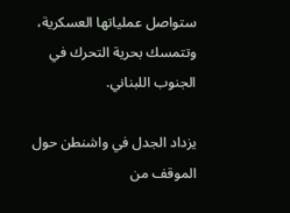ستواصل عملياتها العسكرية، وتتمسك بحرية التحرك في الجنوب اللبناني.

يزداد الجدل في واشنطن حول الموقف من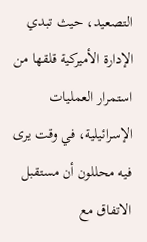التصعيد، حيث تبدي الإدارة الأميركية قلقها من استمرار العمليات الإسرائيلية، في وقت يرى فيه محللون أن مستقبل الاتفاق مع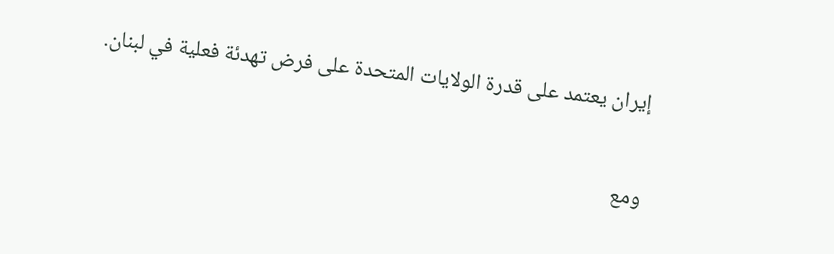إيران يعتمد على قدرة الولايات المتحدة على فرض تهدئة فعلية في لبنان.

ومع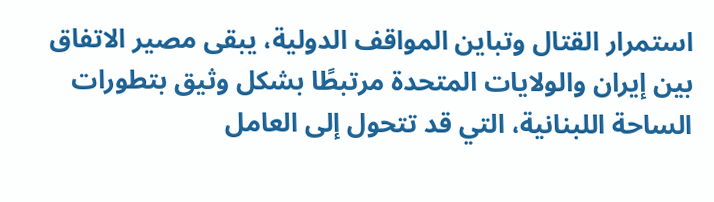استمرار القتال وتباين المواقف الدولية، يبقى مصير الاتفاق بين إيران والولايات المتحدة مرتبطًا بشكل وثيق بتطورات الساحة اللبنانية، التي قد تتحول إلى العامل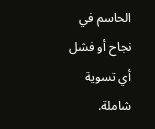الحاسم في نجاح أو فشل أي تسوية شاملة.